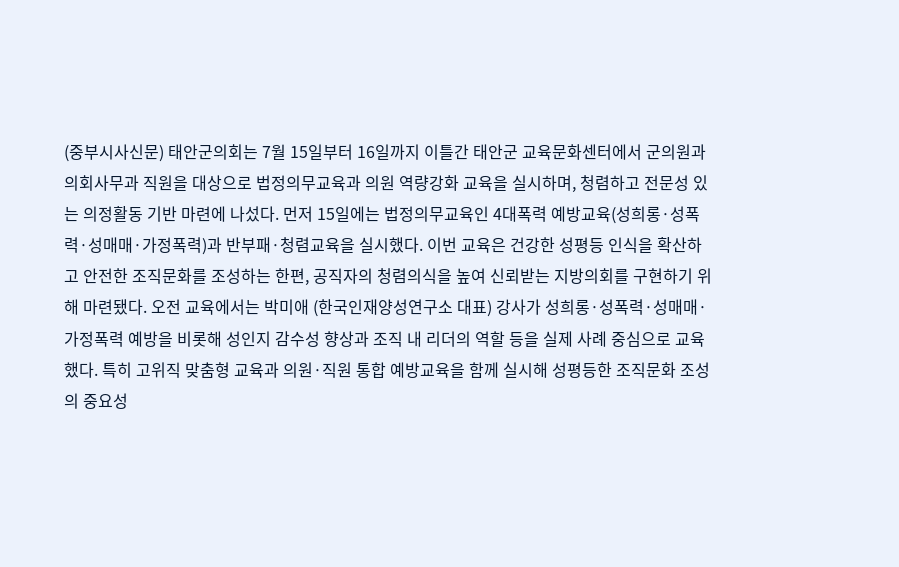(중부시사신문) 태안군의회는 7월 15일부터 16일까지 이틀간 태안군 교육문화센터에서 군의원과 의회사무과 직원을 대상으로 법정의무교육과 의원 역량강화 교육을 실시하며, 청렴하고 전문성 있는 의정활동 기반 마련에 나섰다. 먼저 15일에는 법정의무교육인 4대폭력 예방교육(성희롱·성폭력·성매매·가정폭력)과 반부패·청렴교육을 실시했다. 이번 교육은 건강한 성평등 인식을 확산하고 안전한 조직문화를 조성하는 한편, 공직자의 청렴의식을 높여 신뢰받는 지방의회를 구현하기 위해 마련됐다. 오전 교육에서는 박미애 (한국인재양성연구소 대표) 강사가 성희롱·성폭력·성매매·가정폭력 예방을 비롯해 성인지 감수성 향상과 조직 내 리더의 역할 등을 실제 사례 중심으로 교육했다. 특히 고위직 맞춤형 교육과 의원·직원 통합 예방교육을 함께 실시해 성평등한 조직문화 조성의 중요성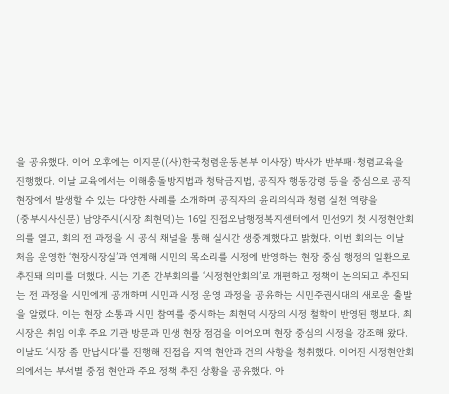을 공유했다. 이어 오후에는 이지문((사)한국청렴운동본부 이사장) 박사가 반부패·청렴교육을 진행했다. 이날 교육에서는 이해충돌방지법과 청탁금지법, 공직자 행동강령 등을 중심으로 공직 현장에서 발생할 수 있는 다양한 사례를 소개하며 공직자의 윤리의식과 청렴 실천 역량을
(중부시사신문) 남양주시(시장 최현덕)는 16일 진접오남행정복지센터에서 민선9기 첫 시정현안회의를 열고, 회의 전 과정을 시 공식 채널을 통해 실시간 생중계했다고 밝혔다. 이번 회의는 이날 처음 운영한 ‘현장시장실’과 연계해 시민의 목소리를 시정에 반영하는 현장 중심 행정의 일환으로 추진돼 의미를 더했다. 시는 기존 간부회의를 ‘시정현안회의’로 개편하고 정책이 논의되고 추진되는 전 과정을 시민에게 공개하며 시민과 시정 운영 과정을 공유하는 시민주권시대의 새로운 출발을 알렸다. 이는 현장 소통과 시민 참여를 중시하는 최현덕 시장의 시정 철학이 반영된 행보다. 최 시장은 취임 이후 주요 기관 방문과 민생 현장 점검을 이어오며 현장 중심의 시정을 강조해 왔다. 이날도 ‘시장 좀 만납시다’를 진행해 진접읍 지역 현안과 건의 사항을 청취했다. 이어진 시정현안회의에서는 부서별 중점 현안과 주요 정책 추진 상황을 공유했다. 아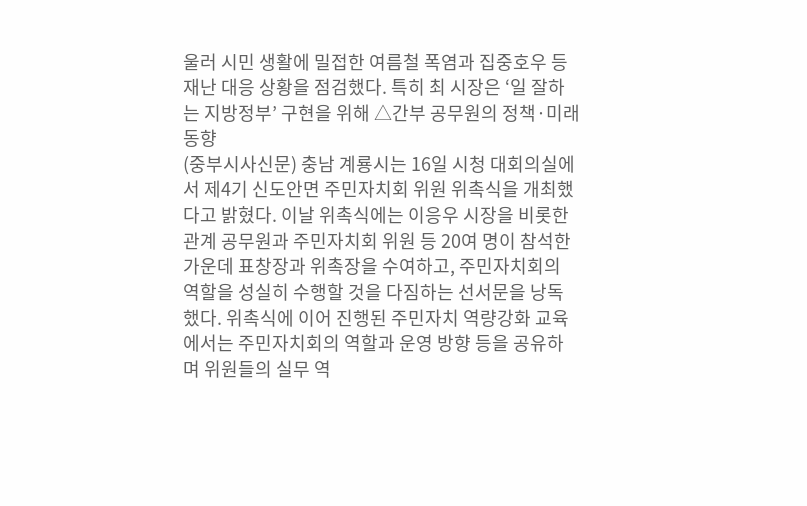울러 시민 생활에 밀접한 여름철 폭염과 집중호우 등 재난 대응 상황을 점검했다. 특히 최 시장은 ‘일 잘하는 지방정부’ 구현을 위해 △간부 공무원의 정책·미래 동향
(중부시사신문) 충남 계룡시는 16일 시청 대회의실에서 제4기 신도안면 주민자치회 위원 위촉식을 개최했다고 밝혔다. 이날 위촉식에는 이응우 시장을 비롯한 관계 공무원과 주민자치회 위원 등 20여 명이 참석한 가운데 표창장과 위촉장을 수여하고, 주민자치회의 역할을 성실히 수행할 것을 다짐하는 선서문을 낭독했다. 위촉식에 이어 진행된 주민자치 역량강화 교육에서는 주민자치회의 역할과 운영 방향 등을 공유하며 위원들의 실무 역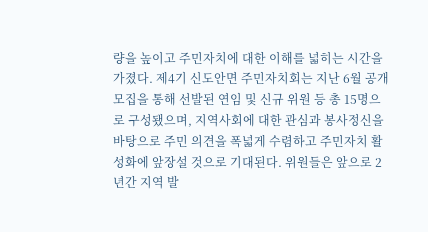량을 높이고 주민자치에 대한 이해를 넓히는 시간을 가졌다. 제4기 신도안면 주민자치회는 지난 6월 공개모집을 통해 선발된 연임 및 신규 위원 등 총 15명으로 구성됐으며, 지역사회에 대한 관심과 봉사정신을 바탕으로 주민 의견을 폭넓게 수렴하고 주민자치 활성화에 앞장설 것으로 기대된다. 위원들은 앞으로 2년간 지역 발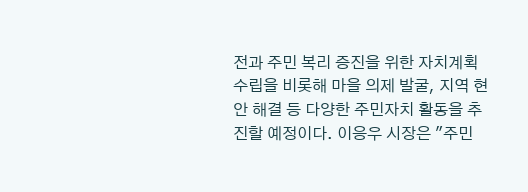전과 주민 복리 증진을 위한 자치계획 수립을 비롯해 마을 의제 발굴, 지역 현안 해결 등 다양한 주민자치 활동을 추진할 예정이다. 이응우 시장은 "주민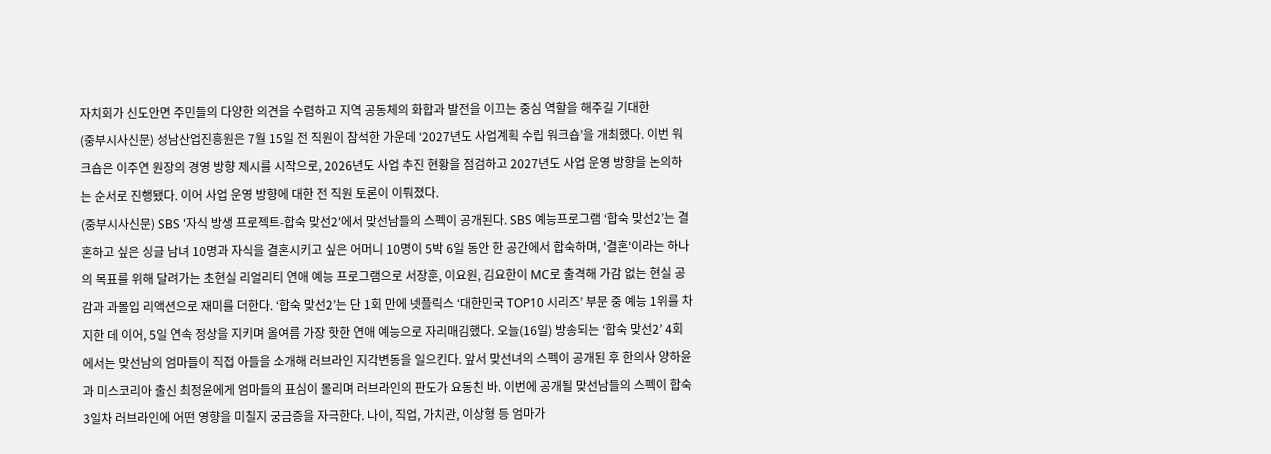자치회가 신도안면 주민들의 다양한 의견을 수렴하고 지역 공동체의 화합과 발전을 이끄는 중심 역할을 해주길 기대한
(중부시사신문) 성남산업진흥원은 7월 15일 전 직원이 참석한 가운데 ‘2027년도 사업계획 수립 워크숍’을 개최했다. 이번 워크숍은 이주연 원장의 경영 방향 제시를 시작으로, 2026년도 사업 추진 현황을 점검하고 2027년도 사업 운영 방향을 논의하는 순서로 진행됐다. 이어 사업 운영 방향에 대한 전 직원 토론이 이뤄졌다.
(중부시사신문) SBS '자식 방생 프로젝트-합숙 맞선2'에서 맞선남들의 스펙이 공개된다. SBS 예능프로그램 ‘합숙 맞선2’는 결혼하고 싶은 싱글 남녀 10명과 자식을 결혼시키고 싶은 어머니 10명이 5박 6일 동안 한 공간에서 합숙하며, '결혼'이라는 하나의 목표를 위해 달려가는 초현실 리얼리티 연애 예능 프로그램으로 서장훈, 이요원, 김요한이 MC로 출격해 가감 없는 현실 공감과 과몰입 리액션으로 재미를 더한다. ‘합숙 맞선2’는 단 1회 만에 넷플릭스 ‘대한민국 TOP10 시리즈’ 부문 중 예능 1위를 차지한 데 이어, 5일 연속 정상을 지키며 올여름 가장 핫한 연애 예능으로 자리매김했다. 오늘(16일) 방송되는 ‘합숙 맞선2’ 4회에서는 맞선남의 엄마들이 직접 아들을 소개해 러브라인 지각변동을 일으킨다. 앞서 맞선녀의 스펙이 공개된 후 한의사 양하윤과 미스코리아 출신 최정윤에게 엄마들의 표심이 몰리며 러브라인의 판도가 요동친 바. 이번에 공개될 맞선남들의 스펙이 합숙 3일차 러브라인에 어떤 영향을 미칠지 궁금증을 자극한다. 나이, 직업, 가치관, 이상형 등 엄마가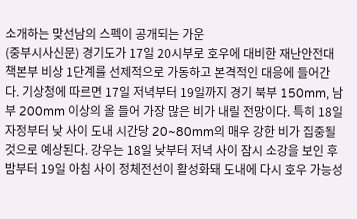소개하는 맞선남의 스펙이 공개되는 가운
(중부시사신문) 경기도가 17일 20시부로 호우에 대비한 재난안전대책본부 비상 1단계를 선제적으로 가동하고 본격적인 대응에 들어간다. 기상청에 따르면 17일 저녁부터 19일까지 경기 북부 150mm, 남부 200mm 이상의 올 들어 가장 많은 비가 내릴 전망이다. 특히 18일 자정부터 낮 사이 도내 시간당 20~80mm의 매우 강한 비가 집중될 것으로 예상된다. 강우는 18일 낮부터 저녁 사이 잠시 소강을 보인 후 밤부터 19일 아침 사이 정체전선이 활성화돼 도내에 다시 호우 가능성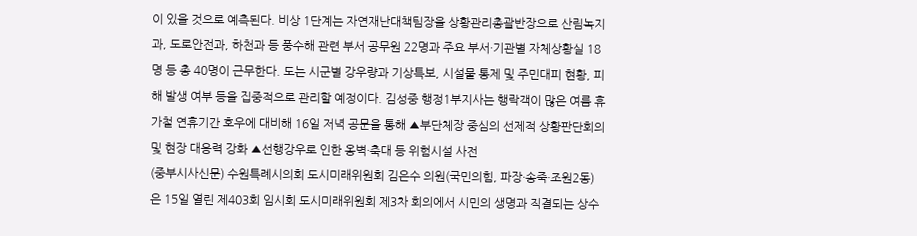이 있을 것으로 예측된다. 비상 1단계는 자연재난대책팀장을 상황관리총괄반장으로 산림녹지과, 도로안전과, 하천과 등 풍수해 관련 부서 공무원 22명과 주요 부서·기관별 자체상황실 18명 등 총 40명이 근무한다. 도는 시군별 강우량과 기상특보, 시설물 통제 및 주민대피 현황, 피해 발생 여부 등을 집중적으로 관리할 예정이다. 김성중 행정1부지사는 행락객이 많은 여름 휴가철 연휴기간 호우에 대비해 16일 저녁 공문을 통해 ▲부단체장 중심의 선제적 상황판단회의 및 현장 대응력 강화 ▲선행강우로 인한 옹벽·축대 등 위험시설 사전
(중부시사신문) 수원특례시의회 도시미래위원회 김은수 의원(국민의힘, 파장·송죽·조원2동)은 15일 열린 제403회 임시회 도시미래위원회 제3차 회의에서 시민의 생명과 직결되는 상수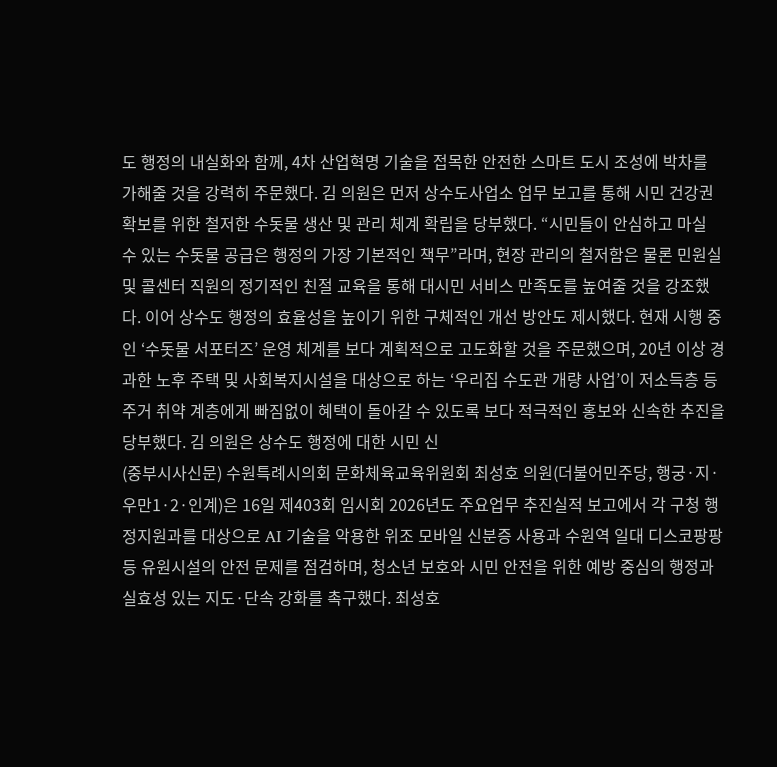도 행정의 내실화와 함께, 4차 산업혁명 기술을 접목한 안전한 스마트 도시 조성에 박차를 가해줄 것을 강력히 주문했다. 김 의원은 먼저 상수도사업소 업무 보고를 통해 시민 건강권 확보를 위한 철저한 수돗물 생산 및 관리 체계 확립을 당부했다. “시민들이 안심하고 마실 수 있는 수돗물 공급은 행정의 가장 기본적인 책무”라며, 현장 관리의 철저함은 물론 민원실 및 콜센터 직원의 정기적인 친절 교육을 통해 대시민 서비스 만족도를 높여줄 것을 강조했다. 이어 상수도 행정의 효율성을 높이기 위한 구체적인 개선 방안도 제시했다. 현재 시행 중인 ‘수돗물 서포터즈’ 운영 체계를 보다 계획적으로 고도화할 것을 주문했으며, 20년 이상 경과한 노후 주택 및 사회복지시설을 대상으로 하는 ‘우리집 수도관 개량 사업’이 저소득층 등 주거 취약 계층에게 빠짐없이 혜택이 돌아갈 수 있도록 보다 적극적인 홍보와 신속한 추진을 당부했다. 김 의원은 상수도 행정에 대한 시민 신
(중부시사신문) 수원특례시의회 문화체육교육위원회 최성호 의원(더불어민주당, 행궁·지·우만1·2·인계)은 16일 제403회 임시회 2026년도 주요업무 추진실적 보고에서 각 구청 행정지원과를 대상으로 AI 기술을 악용한 위조 모바일 신분증 사용과 수원역 일대 디스코팡팡 등 유원시설의 안전 문제를 점검하며, 청소년 보호와 시민 안전을 위한 예방 중심의 행정과 실효성 있는 지도·단속 강화를 촉구했다. 최성호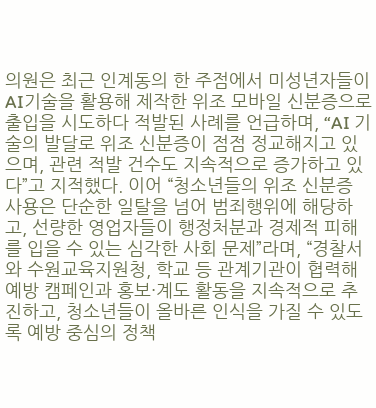의원은 최근 인계동의 한 주점에서 미성년자들이 AI기술을 활용해 제작한 위조 모바일 신분증으로 출입을 시도하다 적발된 사례를 언급하며, “AI 기술의 발달로 위조 신분증이 점점 정교해지고 있으며, 관련 적발 건수도 지속적으로 증가하고 있다”고 지적했다. 이어 “청소년들의 위조 신분증 사용은 단순한 일탈을 넘어 범죄행위에 해당하고, 선량한 영업자들이 행정처분과 경제적 피해를 입을 수 있는 심각한 사회 문제”라며, “경찰서와 수원교육지원청, 학교 등 관계기관이 협력해 예방 캠페인과 홍보·계도 활동을 지속적으로 추진하고, 청소년들이 올바른 인식을 가질 수 있도록 예방 중심의 정책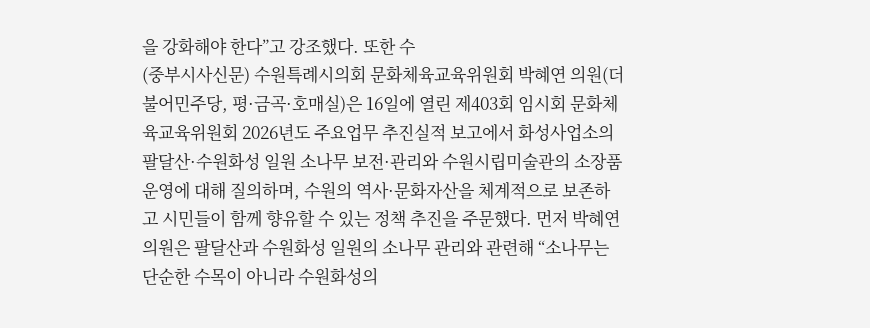을 강화해야 한다”고 강조했다. 또한 수
(중부시사신문) 수원특례시의회 문화체육교육위원회 박혜연 의원(더불어민주당, 평·금곡·호매실)은 16일에 열린 제403회 임시회 문화체육교육위원회 2026년도 주요업무 추진실적 보고에서 화성사업소의 팔달산·수원화성 일원 소나무 보전·관리와 수원시립미술관의 소장품 운영에 대해 질의하며, 수원의 역사·문화자산을 체계적으로 보존하고 시민들이 함께 향유할 수 있는 정책 추진을 주문했다. 먼저 박혜연 의원은 팔달산과 수원화성 일원의 소나무 관리와 관련해 “소나무는 단순한 수목이 아니라 수원화성의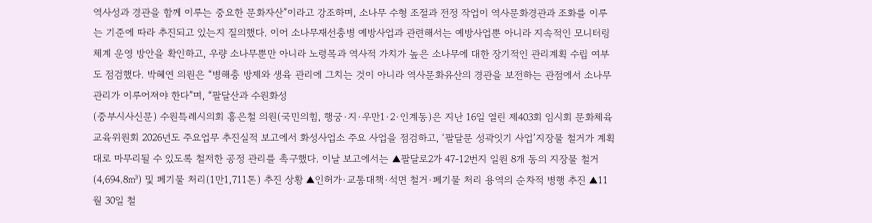역사성과 경관을 함께 이루는 중요한 문화자산”이라고 강조하며, 소나무 수형 조절과 전정 작업이 역사문화경관과 조화를 이루는 기준에 따라 추진되고 있는지 질의했다. 이어 소나무재선충병 예방사업과 관련해서는 예방사업뿐 아니라 지속적인 모니터링 체계 운영 방안을 확인하고, 우량 소나무뿐만 아니라 노령목과 역사적 가치가 높은 소나무에 대한 장기적인 관리계획 수립 여부도 점검했다. 박혜연 의원은 “병해충 방제와 생육 관리에 그치는 것이 아니라 역사문화유산의 경관을 보전하는 관점에서 소나무 관리가 이루어져야 한다”며, “팔달산과 수원화성
(중부시사신문) 수원특례시의회 홍은철 의원(국민의힘, 행궁·지·우만1·2·인계동)은 지난 16일 열린 제403회 임시회 문화체육교육위원회 2026년도 주요업무 추진실적 보고에서 화성사업소 주요 사업을 점검하고, ‘팔달문 성곽잇기 사업’지장물 철거가 계획대로 마무리될 수 있도록 철저한 공정 관리를 촉구했다. 이날 보고에서는 ▲팔달로2가 47-12번지 일원 8개 동의 지장물 철거(4,694.8㎥) 및 폐기물 처리(1만1,711톤) 추진 상황 ▲인허가·교통대책·석면 철거·폐기물 처리 용역의 순차적 병행 추진 ▲11월 30일 철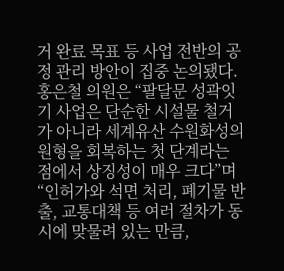거 완료 목표 등 사업 전반의 공정 관리 방안이 집중 논의됐다. 홍은철 의원은 “팔달문 성곽잇기 사업은 단순한 시설물 철거가 아니라 세계유산 수원화성의 원형을 회복하는 첫 단계라는 점에서 상징성이 매우 크다”며 “인허가와 석면 처리, 폐기물 반출, 교통대책 등 여러 절차가 동시에 맞물려 있는 만큼,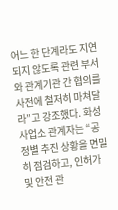어느 한 단계라도 지연되지 않도록 관련 부서와 관계기관 간 협의를 사전에 철저히 마쳐달라”고 강조했다. 화성사업소 관계자는 “공정별 추진 상황을 면밀히 점검하고, 인허가 및 안전 관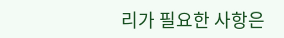리가 필요한 사항은